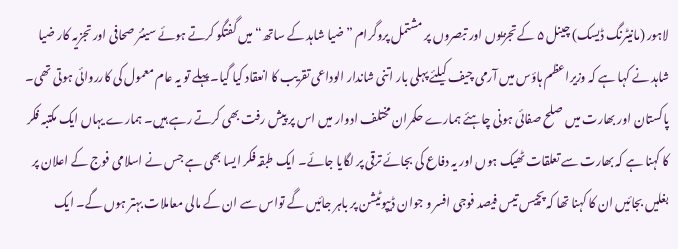لاہور (مانیٹرنگ ڈیسک) چینل ۵ کے تجزیوں اور تبصروں پر مشتمل پروگرام ”ضیا شاہد کے ساتھ“ میں گفتگو کرتے ہوئے سینئر صحافی اور تجزیہ کار ضیا شاہد نے کہا ہے کہ وزیراعظم ہاؤس میں آرمی چیف کیلئے پہلی بار اتنی شاندار الوداعی تقریب کا انعقاد کیا گیا۔ پہلے تو یہ عام معمول کی کارروائی ہوتی تھی۔ پاکستان اور بھارت میں صلح صفائی ہونی چاہئے ہمارے حکمران مختلف ادوار میں اس پر پیش رفت بھی کرتے رہے ہیں۔ ہمارے یہاں ایک مکتبہ فکر کا کہنا ہے کہ بھارت سے تعلقات ٹھیک ہوں اور یہ دفاع کی بجائے ترقی پر لگایا جائے۔ ایک طبقہ فکر ایسا بھی ہے جس نے اسلامی فوج کے اعلان پر بغلیں بجائیں ان کا کہنا تھا کہ پچیس تیس فیصد فوجی افسر و جوان ڈیپوٹیشن پر باہر جائیں گے تواس سے ان کے مالی معاملات بہتر ہوں گے۔ ایک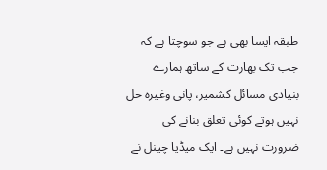طبقہ ایسا بھی ہے جو سوچتا ہے کہ جب تک بھارت کے ساتھ ہمارے بنیادی مسائل کشمیر، پانی وغیرہ حل نہیں ہوتے کوئی تعلق بنانے کی ضرورت نہیں ہے۔ ایک میڈیا چینل نے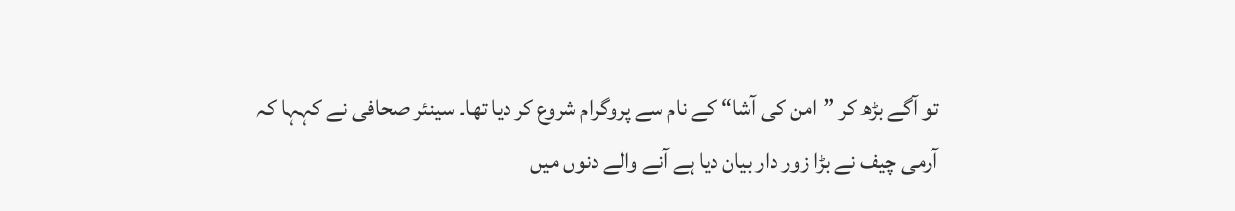تو آگے بڑھ کر ”امن کی آشا“ کے نام سے پروگرام شروع کر دیا تھا۔ سینئر صحافی نے کہہا کہ آرمی چیف نے بڑا زور دار بیان دیا ہے آنے والے دنوں میں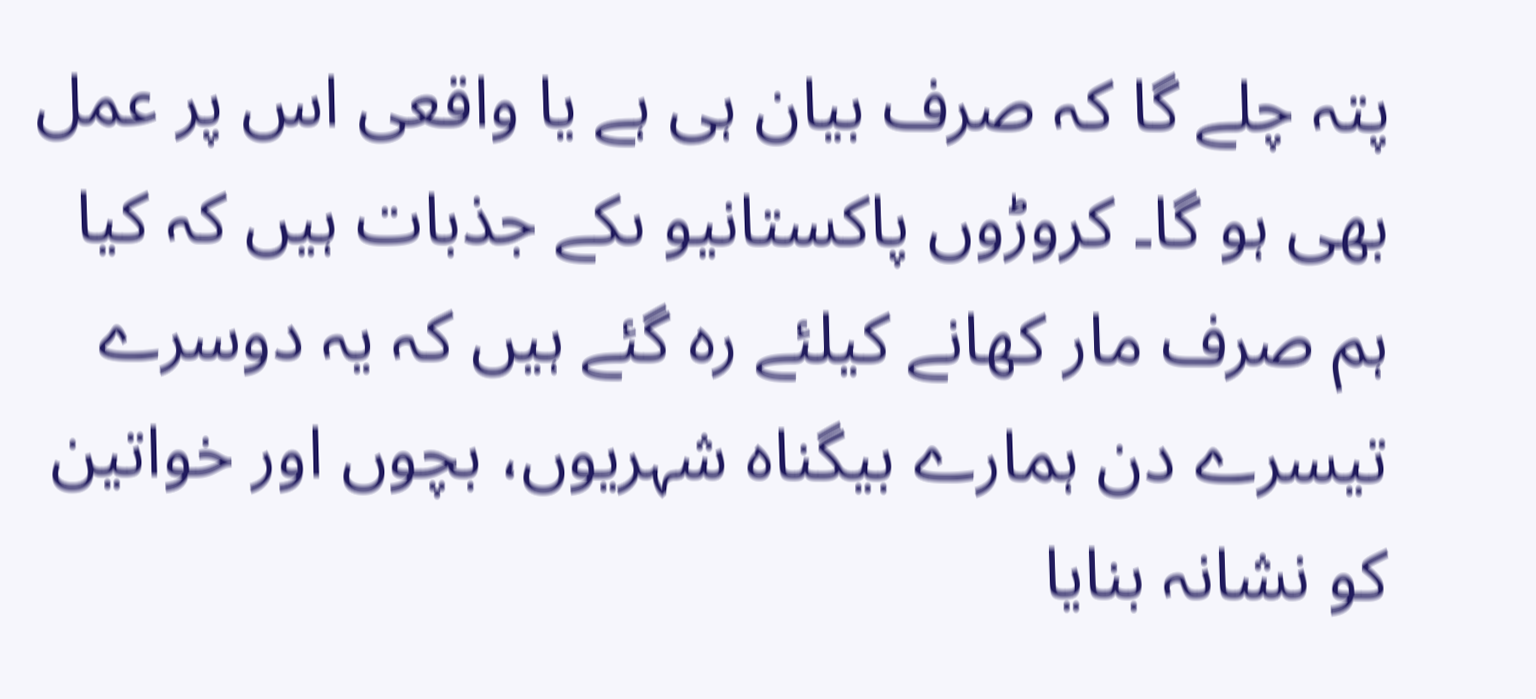پتہ چلے گا کہ صرف بیان ہی ہے یا واقعی اس پر عمل بھی ہو گا۔ کروڑوں پاکستانیو ںکے جذبات ہیں کہ کیا ہم صرف مار کھانے کیلئے رہ گئے ہیں کہ یہ دوسرے تیسرے دن ہمارے بیگناہ شہریوں، بچوں اور خواتین کو نشانہ بنایا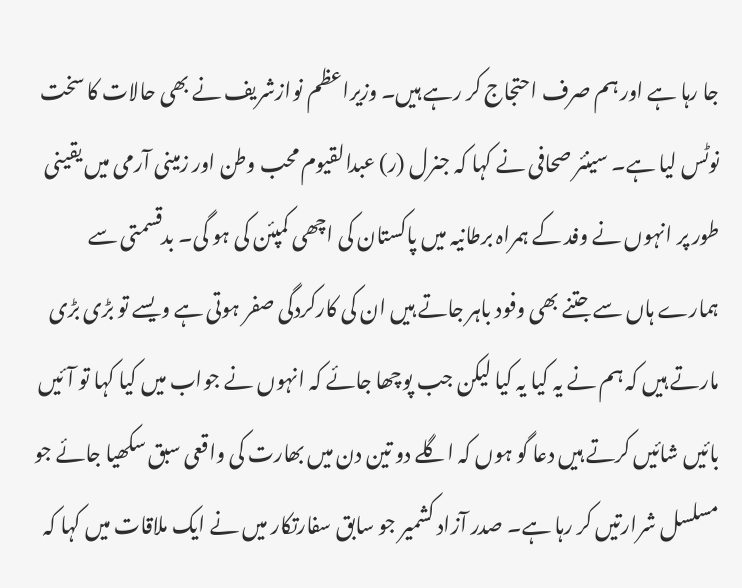جا رہا ہے اور ہم صرف احتجاج کر رہے ہیں۔ وزیراعظم نوازشریف نے بھی حالات کا سخت نوٹس لیا ہے۔ سینئر صحافی نے کہا کہ جنرل (ر) عبدالقیوم محب وطن اور زمینی آرمی میں یقینی طور پر انہوں نے وفد کے ہمراہ برطانیہ میں پاکستان کی اچھی کمپئن کی ہو گی۔ بدقسمتی سے ہمارے ہاں سے جتنے بھی وفود باہر جاتے ہیں ان کی کارکردگی صفر ہوتی ہے ویسے تو بڑی بڑی مارتے ہیں کہ ہم نے یہ کیا یہ کیا لیکن جب پوچھا جائے کہ انہوں نے جواب میں کیا کہا تو آئیں بائیں شائیں کرتے ہیں دعا گو ہوں کہ اگلے دو تین دن میں بھارت کی واقعی سبق سکھیا جائے جو مسلسل شرارتیں کر رہا ہے۔ صدر آزاد کشمیر جو سابق سفارتکار میں نے ایک ملاقات میں کہا کہ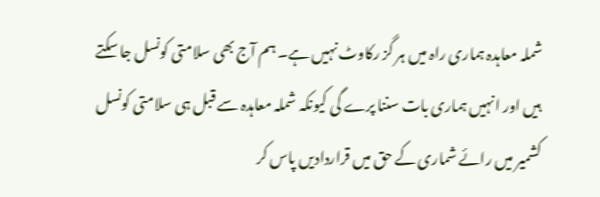شملہ معاہدہ ہماری راہ میں ہر گز رکاوٹ نہیں ہے۔ ہم آج بھی سلامتی کونسل جا سکتے ہیں اور انہیں ہماری بات سننا پرے گی کیونکہ شملہ معاہدہ سے قبل ہی سلامتی کونسل کشمیر میں رائے شماری کے حق میں قراردادیں پاس کر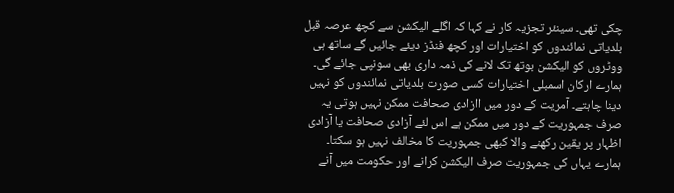چکی تھی۔ سینئر تجزیہ کار نے کہا کہ اگلے الیکشن سے کچھ عرصہ قبل بلدیاتی نمائندوں کو اختیارات اور کچھ فنڈز دیئے جائیں گے ساتھ ہی ووٹروں کو الیکشن بوتھ تک لانے کی ذمہ داری بھی سونپی جائے گی۔ ہمارے ارکان اسمبلی اختیارات کسی صورت بلدیاتی نمائندوں کو نہیں دینا چاہتے۔ آمریت کے دور میں اازادی صحافت ممکن نہیں ہوتی یہ صرف جمہوریت کے دور میں ممکن ہے اس لئے آزادی صحافت یا آزادی اظہار پر یقین رکھنے والا کبھی جمہوریت کا مخالف نہیں ہو سکتا۔ ہمارے یہاں کی جمہوریت صرف الیکشن کرانے اور حکومت میں آنے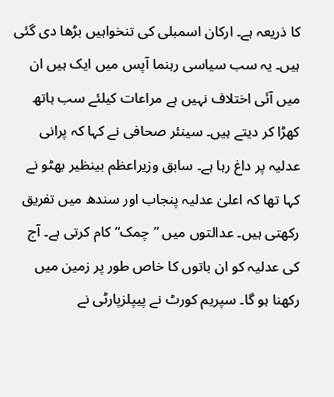کا ذریعہ ہے۔ ارکان اسمبلی کی تنخواہیں بڑھا دی گئی ہیں۔ یہ سب سیاسی رہنما آپس میں ایک ہیں ان میں آئی اختلاف نہیں ہے مراعات کیلئے سب ہاتھ کھڑا کر دیتے ہیں۔ سینئر صحافی نے کہا کہ پرانی عدلیہ پر داغ رہا ہے۔ سابق وزیراعظم بینظیر بھٹو نے کہا تھا کہ اعلیٰ عدلیہ پنجاب اور سندھ میں تفریق رکھتی ہیں۔ عدالتوں میں ”چمک“ کام کرتی ہے۔ آج کی عدلیہ کو ان باتوں کا خاص طور پر زمین میں رکھنا ہو گا۔ سپریم کورٹ نے پیپلزپارٹی نے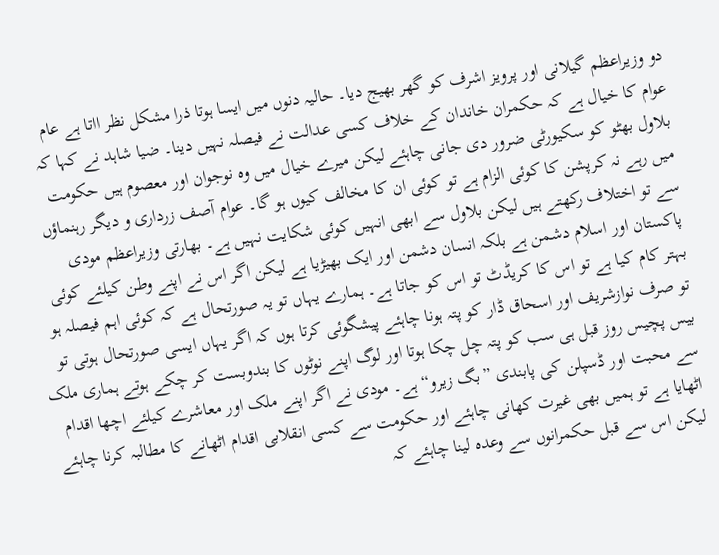دو وزیراعظم گیلانی اور پرویز اشرف کو گھر بھیج دیا۔ حالیہ دنوں میں ایسا ہوتا ذرا مشکل نظر ااتا ہے عام عوام کا خیال ہے کہ حکمران خاندان کے خلاف کسی عدالت نے فیصلہ نہیں دینا۔ ضیا شاہد نے کہا کہ بلاول بھٹو کو سکیورٹی ضرور دی جانی چاہئے لیکن میرے خیال میں وہ نوجوان اور معصوم ہیں حکومت میں رہے نہ کرپشن کا کوئی الزام ہے تو کوئی ان کا مخالف کیوں ہو گا۔ عوام آصف زرداری و دیگر رہنماؤں سے تو اختلاف رکھتے ہیں لیکن بلاول سے ابھی انہیں کوئی شکایت نہیں ہے۔ بھارتی وزیراعظم مودی پاکستان اور اسلام دشمن ہے بلکہ انسان دشمن اور ایک بھیڑیا ہے لیکن اگر اس نے اپنے وطن کیلئے کوئی بہتر کام کیا ہے تو اس کا کریڈٹ تو اس کو جاتا ہے۔ ہمارے یہاں تو یہ صورتحال ہے کہ کوئی اہم فیصلہ ہو تو صرف نوازشریف اور اسحاق ڈار کو پتہ ہونا چاہئے پیشگوئی کرتا ہوں کہ اگر یہاں ایسی صورتحال ہوتی تو بیس پچیس روز قبل ہی سب کو پتہ چل چکا ہوتا اور لوگ اپنے نوٹوں کا بندوبست کر چکے ہوتے ہماری ملک سے محبت اور ڈسپلن کی پابندی ”بگ زیرو“ ہے۔ مودی نے اگر اپنے ملک اور معاشرے کیلئے اچھا اقدام اٹھایا ہے تو ہمیں بھی غیرت کھانی چاہئے اور حکومت سے کسی انقلابی اقدام اٹھانے کا مطالبہ کرنا چاہئے لیکن اس سے قبل حکمرانوں سے وعدہ لینا چاہئے کہ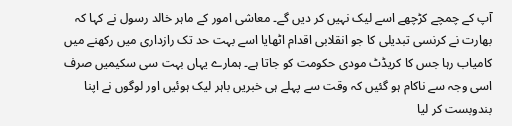آپ کے چمچے کڑچھے اسے لیک نہیں کر دیں گے۔ معاشی امور کے ماہر خالد رسول نے کہا کہ بھارت نے کرنسی تبدیلی کا جو انقلابی اقدام اٹھایا اسے بہت حد تک رازداری میں رکھنے میں کامیاب رہا جس کا کریڈٹ مودی حکومت کو جاتا ہے۔ ہمارے یہاں بہت سی سکیمیں صرف اسی وجہ سے ناکام ہو گئیں کہ وقت سے پہلے ہی خبریں باہر لیک ہوئیں اور لوگوں نے اپنا بندوبست کر لیا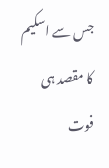جس سے اسکیم کا مقصد ہی فوت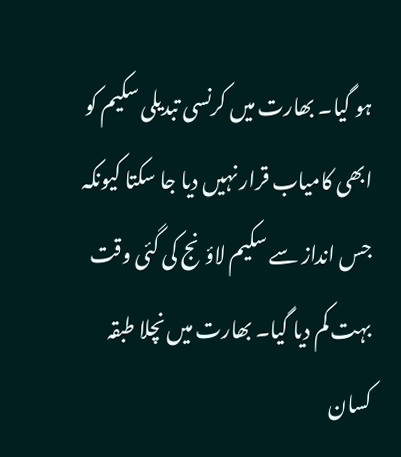ہو گیا۔ بھارت میں کرنسی تبدیلی سکیم کو ابھی کامیاب قرار نہیں دیا جا سکتا کیونکہ جس انداز سے سکیم لاؤنج کی گئی وقت بہت کم دیا گیا۔ بھارت میں نچلا طبقہ کسان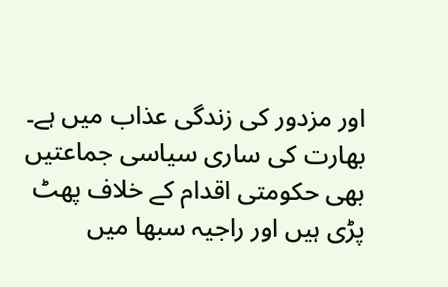اور مزدور کی زندگی عذاب میں ہے۔ بھارت کی ساری سیاسی جماعتیں بھی حکومتی اقدام کے خلاف پھٹ پڑی ہیں اور راجیہ سبھا میں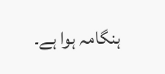ہنگامہ ہوا ہے۔